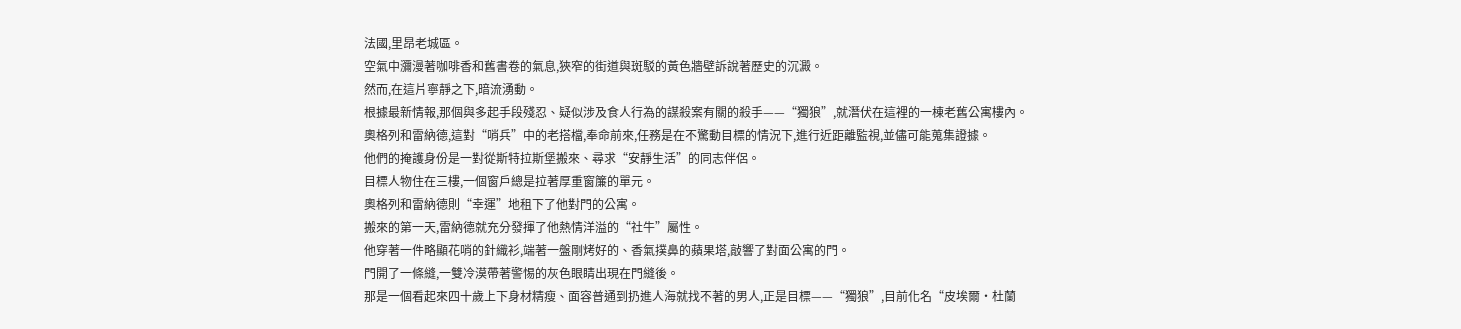法國,里昂老城區。
空氣中瀰漫著咖啡香和舊書卷的氣息,狹窄的街道與斑駁的黃色牆壁訴說著歷史的沉澱。
然而,在這片寧靜之下,暗流湧動。
根據最新情報,那個與多起手段殘忍、疑似涉及食人行為的謀殺案有關的殺手——“獨狼”,就潛伏在這裡的一棟老舊公寓樓內。
奧格列和雷納德,這對“哨兵”中的老搭檔,奉命前來,任務是在不驚動目標的情況下,進行近距離監視,並儘可能蒐集證據。
他們的掩護身份是一對從斯特拉斯堡搬來、尋求“安靜生活”的同志伴侶。
目標人物住在三樓,一個窗戶總是拉著厚重窗簾的單元。
奧格列和雷納德則“幸運”地租下了他對門的公寓。
搬來的第一天,雷納德就充分發揮了他熱情洋溢的“社牛”屬性。
他穿著一件略顯花哨的針織衫,端著一盤剛烤好的、香氣撲鼻的蘋果塔,敲響了對面公寓的門。
門開了一條縫,一雙冷漠帶著警惕的灰色眼睛出現在門縫後。
那是一個看起來四十歲上下身材精瘦、面容普通到扔進人海就找不著的男人,正是目標——“獨狼”,目前化名“皮埃爾·杜蘭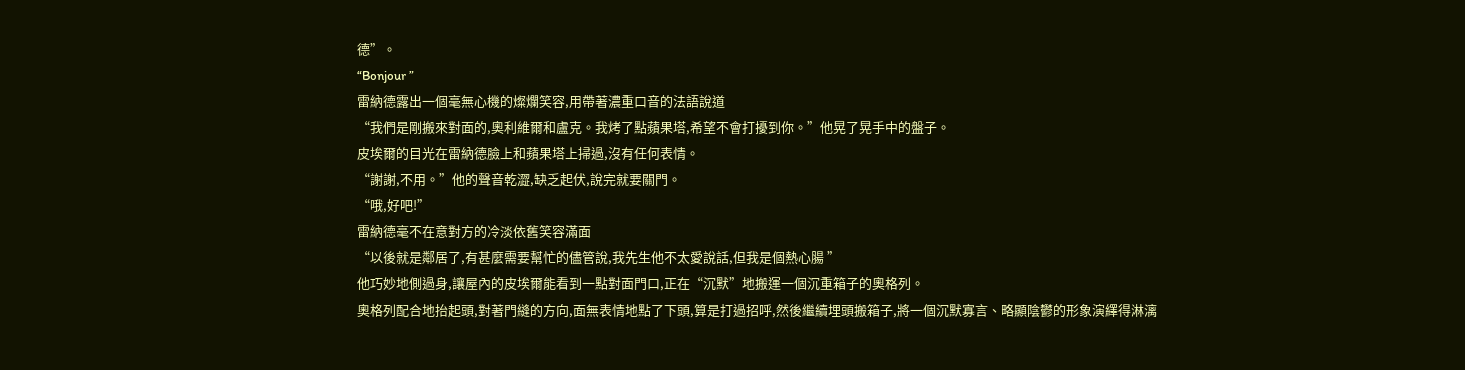德”。
“Bonjour ”
雷納德露出一個毫無心機的燦爛笑容,用帶著濃重口音的法語說道
“我們是剛搬來對面的,奧利維爾和盧克。我烤了點蘋果塔,希望不會打擾到你。”他晃了晃手中的盤子。
皮埃爾的目光在雷納德臉上和蘋果塔上掃過,沒有任何表情。
“謝謝,不用。”他的聲音乾澀,缺乏起伏,說完就要關門。
“哦,好吧!”
雷納德毫不在意對方的冷淡依舊笑容滿面
“以後就是鄰居了,有甚麼需要幫忙的儘管說,我先生他不太愛說話,但我是個熱心腸 ”
他巧妙地側過身,讓屋內的皮埃爾能看到一點對面門口,正在“沉默”地搬運一個沉重箱子的奧格列。
奧格列配合地抬起頭,對著門縫的方向,面無表情地點了下頭,算是打過招呼,然後繼續埋頭搬箱子,將一個沉默寡言、略顯陰鬱的形象演繹得淋漓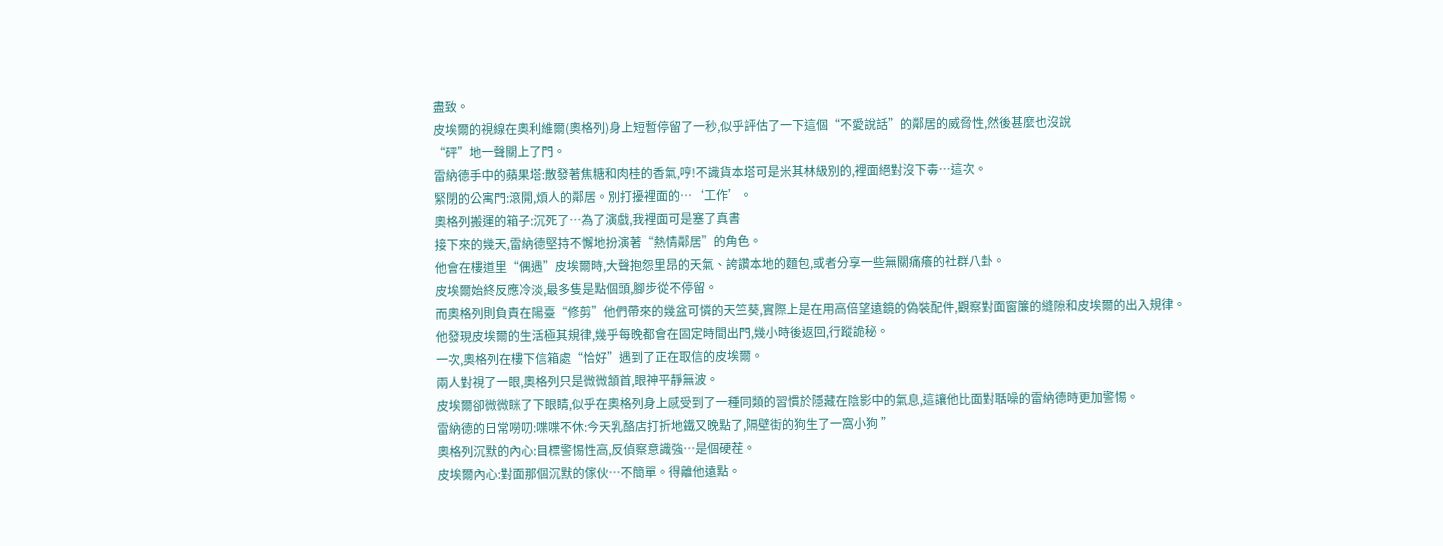盡致。
皮埃爾的視線在奧利維爾(奧格列)身上短暫停留了一秒,似乎評估了一下這個“不愛說話”的鄰居的威脅性,然後甚麼也沒說
“砰”地一聲關上了門。
雷納德手中的蘋果塔:散發著焦糖和肉桂的香氣,哼!不識貨本塔可是米其林級別的,裡面絕對沒下毒…這次。
緊閉的公寓門:滾開,煩人的鄰居。別打擾裡面的…‘工作’。
奧格列搬運的箱子:沉死了…為了演戲,我裡面可是塞了真書
接下來的幾天,雷納德堅持不懈地扮演著“熱情鄰居”的角色。
他會在樓道里“偶遇”皮埃爾時,大聲抱怨里昂的天氣、誇讚本地的麵包,或者分享一些無關痛癢的社群八卦。
皮埃爾始終反應冷淡,最多隻是點個頭,腳步從不停留。
而奧格列則負責在陽臺“修剪”他們帶來的幾盆可憐的天竺葵,實際上是在用高倍望遠鏡的偽裝配件,觀察對面窗簾的縫隙和皮埃爾的出入規律。
他發現皮埃爾的生活極其規律,幾乎每晚都會在固定時間出門,幾小時後返回,行蹤詭秘。
一次,奧格列在樓下信箱處“恰好”遇到了正在取信的皮埃爾。
兩人對視了一眼,奧格列只是微微頷首,眼神平靜無波。
皮埃爾卻微微眯了下眼睛,似乎在奧格列身上感受到了一種同類的習慣於隱藏在陰影中的氣息,這讓他比面對聒噪的雷納德時更加警惕。
雷納德的日常嘮叨:喋喋不休:今天乳酪店打折地鐵又晚點了,隔壁街的狗生了一窩小狗 ”
奧格列沉默的內心:目標警惕性高,反偵察意識強…是個硬茬。
皮埃爾內心:對面那個沉默的傢伙…不簡單。得離他遠點。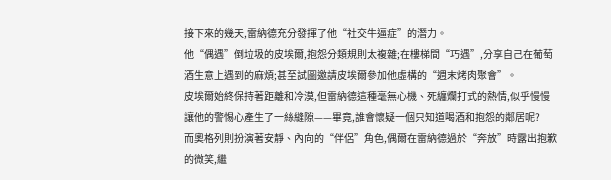接下來的幾天,雷納德充分發揮了他“社交牛逼症”的潛力。
他“偶遇”倒垃圾的皮埃爾,抱怨分類規則太複雜;在樓梯間“巧遇”,分享自己在葡萄酒生意上遇到的麻煩;甚至試圖邀請皮埃爾參加他虛構的“週末烤肉聚會”。
皮埃爾始終保持著距離和冷漠,但雷納德這種毫無心機、死纏爛打式的熱情,似乎慢慢讓他的警惕心產生了一絲縫隙——畢竟,誰會懷疑一個只知道喝酒和抱怨的鄰居呢?
而奧格列則扮演著安靜、內向的“伴侶”角色,偶爾在雷納德過於“奔放”時露出抱歉的微笑,繼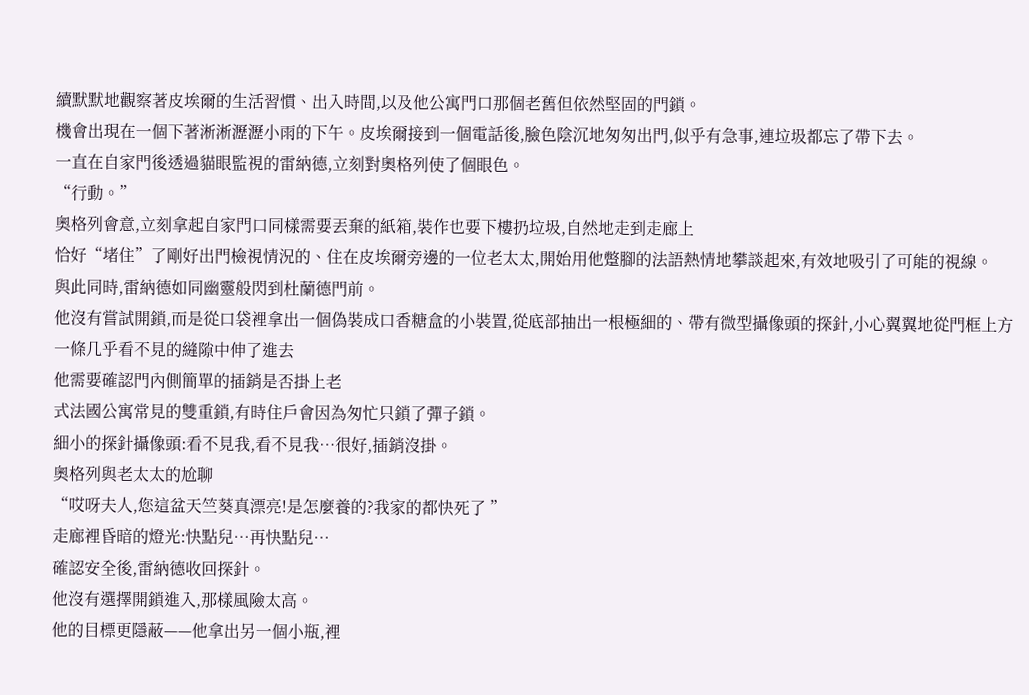續默默地觀察著皮埃爾的生活習慣、出入時間,以及他公寓門口那個老舊但依然堅固的門鎖。
機會出現在一個下著淅淅瀝瀝小雨的下午。皮埃爾接到一個電話後,臉色陰沉地匆匆出門,似乎有急事,連垃圾都忘了帶下去。
一直在自家門後透過貓眼監視的雷納德,立刻對奧格列使了個眼色。
“行動。”
奧格列會意,立刻拿起自家門口同樣需要丟棄的紙箱,裝作也要下樓扔垃圾,自然地走到走廊上
恰好“堵住”了剛好出門檢視情況的、住在皮埃爾旁邊的一位老太太,開始用他蹩腳的法語熱情地攀談起來,有效地吸引了可能的視線。
與此同時,雷納德如同幽靈般閃到杜蘭德門前。
他沒有嘗試開鎖,而是從口袋裡拿出一個偽裝成口香糖盒的小裝置,從底部抽出一根極細的、帶有微型攝像頭的探針,小心翼翼地從門框上方一條几乎看不見的縫隙中伸了進去
他需要確認門內側簡單的插銷是否掛上老
式法國公寓常見的雙重鎖,有時住戶會因為匆忙只鎖了彈子鎖。
細小的探針攝像頭:看不見我,看不見我…很好,插銷沒掛。
奧格列與老太太的尬聊
“哎呀夫人,您這盆天竺葵真漂亮!是怎麼養的?我家的都快死了 ”
走廊裡昏暗的燈光:快點兒…再快點兒…
確認安全後,雷納德收回探針。
他沒有選擇開鎖進入,那樣風險太高。
他的目標更隱蔽——他拿出另一個小瓶,裡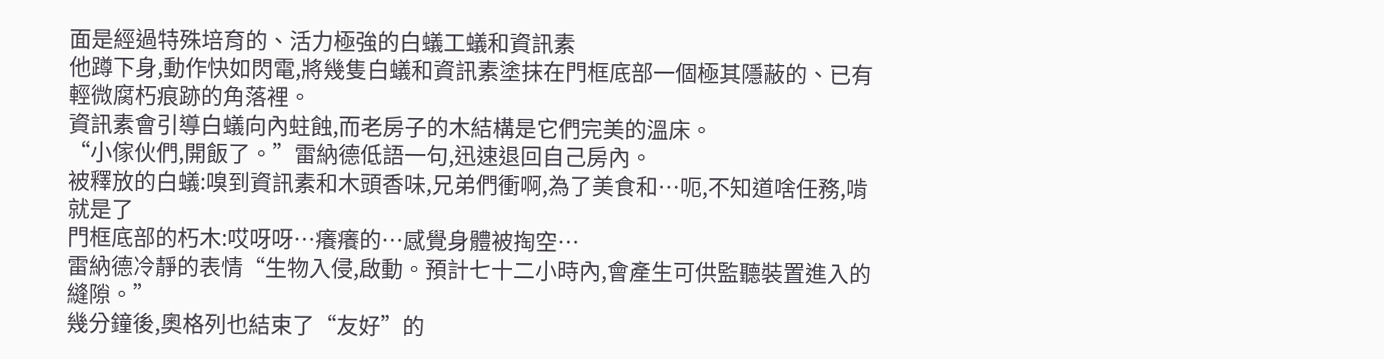面是經過特殊培育的、活力極強的白蟻工蟻和資訊素
他蹲下身,動作快如閃電,將幾隻白蟻和資訊素塗抹在門框底部一個極其隱蔽的、已有輕微腐朽痕跡的角落裡。
資訊素會引導白蟻向內蛀蝕,而老房子的木結構是它們完美的溫床。
“小傢伙們,開飯了。”雷納德低語一句,迅速退回自己房內。
被釋放的白蟻:嗅到資訊素和木頭香味,兄弟們衝啊,為了美食和…呃,不知道啥任務,啃就是了
門框底部的朽木:哎呀呀…癢癢的…感覺身體被掏空…
雷納德冷靜的表情“生物入侵,啟動。預計七十二小時內,會產生可供監聽裝置進入的縫隙。”
幾分鐘後,奧格列也結束了“友好”的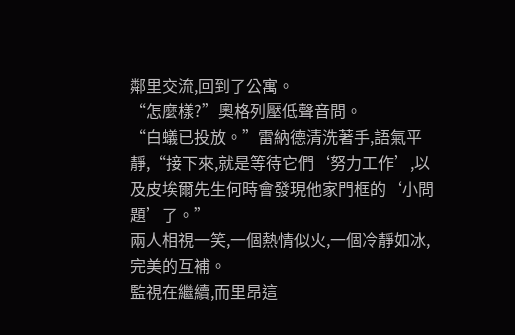鄰里交流,回到了公寓。
“怎麼樣?”奧格列壓低聲音問。
“白蟻已投放。”雷納德清洗著手,語氣平靜,“接下來,就是等待它們‘努力工作’,以及皮埃爾先生何時會發現他家門框的‘小問題’了。”
兩人相視一笑,一個熱情似火,一個冷靜如冰,完美的互補。
監視在繼續,而里昂這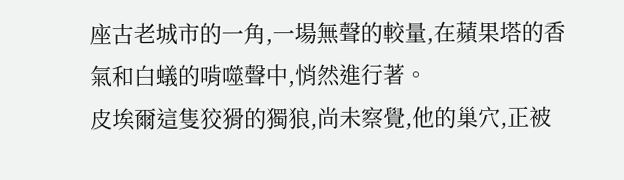座古老城市的一角,一場無聲的較量,在蘋果塔的香氣和白蟻的啃噬聲中,悄然進行著。
皮埃爾這隻狡猾的獨狼,尚未察覺,他的巢穴,正被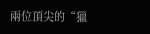兩位頂尖的“獵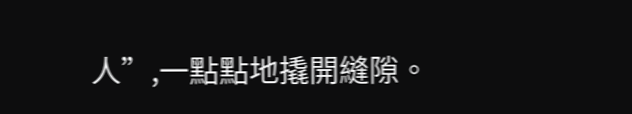人”,一點點地撬開縫隙。